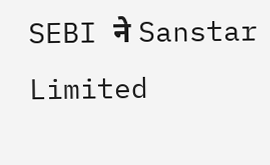SEBI ने Sanstar Limited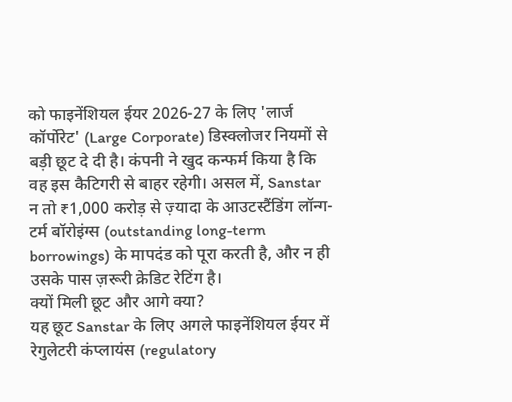को फाइनेंशियल ईयर 2026-27 के लिए 'लार्ज कॉर्पोरेट' (Large Corporate) डिस्क्लोजर नियमों से बड़ी छूट दे दी है। कंपनी ने खुद कन्फर्म किया है कि वह इस कैटिगरी से बाहर रहेगी। असल में, Sanstar न तो ₹1,000 करोड़ से ज़्यादा के आउटस्टैंडिंग लॉन्ग-टर्म बॉरोइंग्स (outstanding long-term borrowings) के मापदंड को पूरा करती है, और न ही उसके पास ज़रूरी क्रेडिट रेटिंग है।
क्यों मिली छूट और आगे क्या?
यह छूट Sanstar के लिए अगले फाइनेंशियल ईयर में रेगुलेटरी कंप्लायंस (regulatory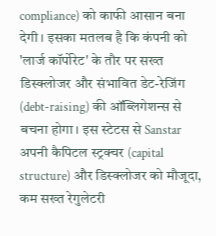compliance) को काफी आसान बना देगी। इसका मतलब है कि कंपनी को 'लार्ज कॉर्पोरेट' के तौर पर सख्त डिस्क्लोजर और संभावित डेट-रेजिंग (debt-raising) की ऑब्लिगेशन्स से बचना होगा। इस स्टेटस से Sanstar अपनी कैपिटल स्ट्रक्चर (capital structure) और डिस्क्लोजर को मौजूदा, कम सख्त रेगुलेटरी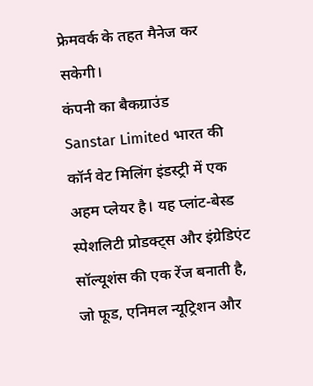फ्रेमवर्क के तहत मैनेज कर सकेगी।
कंपनी का बैकग्राउंड
Sanstar Limited भारत की कॉर्न वेट मिलिंग इंडस्ट्री में एक अहम प्लेयर है। यह प्लांट-बेस्ड स्पेशलिटी प्रोडक्ट्स और इंग्रेडिएंट सॉल्यूशंस की एक रेंज बनाती है, जो फूड, एनिमल न्यूट्रिशन और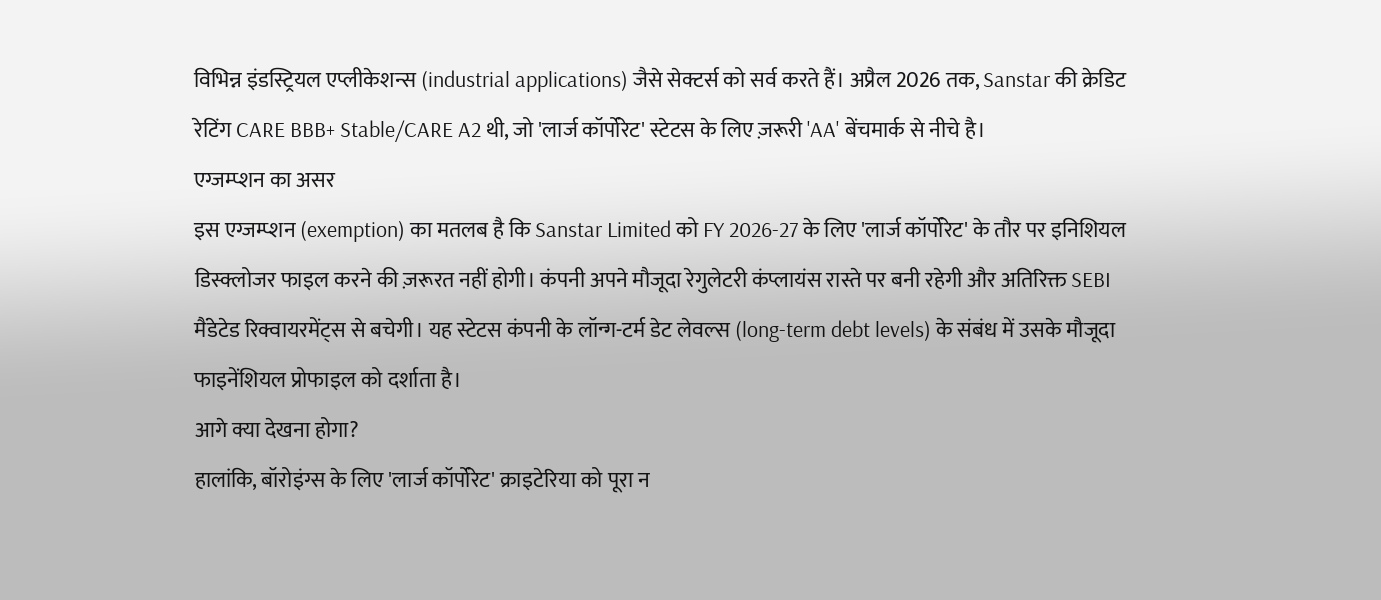विभिन्न इंडस्ट्रियल एप्लीकेशन्स (industrial applications) जैसे सेक्टर्स को सर्व करते हैं। अप्रैल 2026 तक, Sanstar की क्रेडिट रेटिंग CARE BBB+ Stable/CARE A2 थी, जो 'लार्ज कॉर्पोरेट' स्टेटस के लिए ज़रूरी 'AA' बेंचमार्क से नीचे है।
एग्जम्प्शन का असर
इस एग्जम्प्शन (exemption) का मतलब है कि Sanstar Limited को FY 2026-27 के लिए 'लार्ज कॉर्पोरेट' के तौर पर इनिशियल डिस्क्लोजर फाइल करने की ज़रूरत नहीं होगी। कंपनी अपने मौजूदा रेगुलेटरी कंप्लायंस रास्ते पर बनी रहेगी और अतिरिक्त SEBI मैंडेटेड रिक्वायरमेंट्स से बचेगी। यह स्टेटस कंपनी के लॉन्ग-टर्म डेट लेवल्स (long-term debt levels) के संबंध में उसके मौजूदा फाइनेंशियल प्रोफाइल को दर्शाता है।
आगे क्या देखना होगा?
हालांकि, बॉरोइंग्स के लिए 'लार्ज कॉर्पोरेट' क्राइटेरिया को पूरा न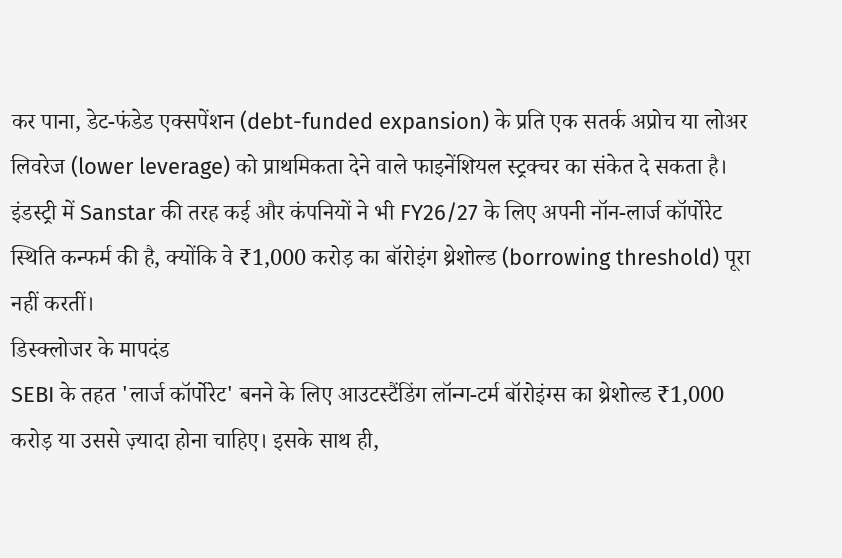कर पाना, डेट-फंडेड एक्सपेंशन (debt-funded expansion) के प्रति एक सतर्क अप्रोच या लोअर लिवरेज (lower leverage) को प्राथमिकता देने वाले फाइनेंशियल स्ट्रक्चर का संकेत दे सकता है। इंडस्ट्री में Sanstar की तरह कई और कंपनियों ने भी FY26/27 के लिए अपनी नॉन-लार्ज कॉर्पोरेट स्थिति कन्फर्म की है, क्योंकि वे ₹1,000 करोड़ का बॉरोइंग थ्रेशोल्ड (borrowing threshold) पूरा नहीं करतीं।
डिस्क्लोजर के मापदंड
SEBI के तहत 'लार्ज कॉर्पोरेट' बनने के लिए आउटस्टैंडिंग लॉन्ग-टर्म बॉरोइंग्स का थ्रेशोल्ड ₹1,000 करोड़ या उससे ज़्यादा होना चाहिए। इसके साथ ही,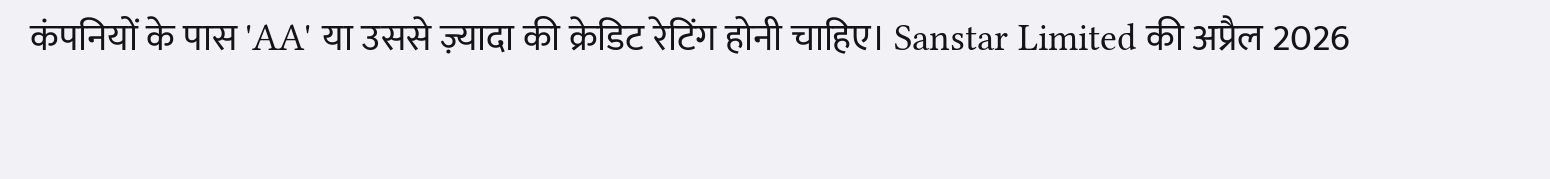कंपनियों के पास 'AA' या उससे ज़्यादा की क्रेडिट रेटिंग होनी चाहिए। Sanstar Limited की अप्रैल 2026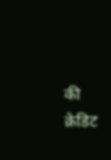की क्रेडिट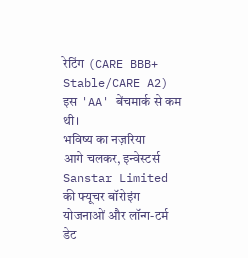रेटिंग (CARE BBB+ Stable/CARE A2) इस 'AA' बेंचमार्क से कम थी।
भविष्य का नज़रिया
आगे चलकर, इन्वेस्टर्स Sanstar Limited की फ्यूचर बॉरोइंग योजनाओं और लॉन्ग-टर्म डेट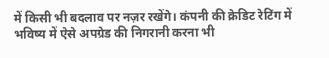में किसी भी बदलाव पर नज़र रखेंगे। कंपनी की क्रेडिट रेटिंग में भविष्य में ऐसे अपग्रेड की निगरानी करना भी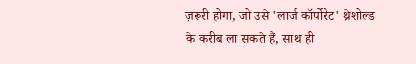ज़रूरी होगा, जो उसे 'लार्ज कॉर्पोरेट' थ्रेशोल्ड के करीब ला सकते हैं, साथ ही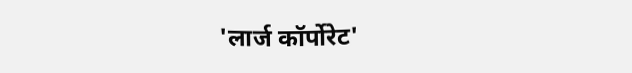'लार्ज कॉर्पोरेट'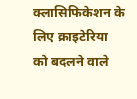क्लासिफिकेशन के लिए क्राइटेरिया को बदलने वाले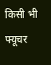किसी भी फ्यूचर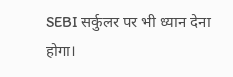SEBI सर्कुलर पर भी ध्यान देना होगा।